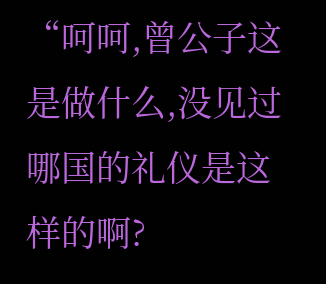“呵呵,曾公子这是做什么,没见过哪国的礼仪是这样的啊?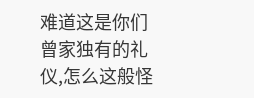难道这是你们曾家独有的礼仪,怎么这般怪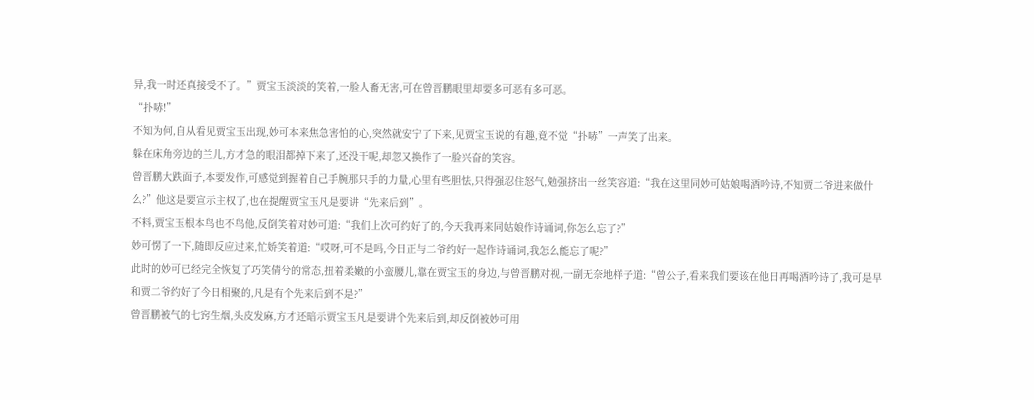异,我一时还真接受不了。”贾宝玉淡淡的笑着,一脸人畜无害,可在曾晋鹏眼里却要多可恶有多可恶。
“扑哧!”
不知为何,自从看见贾宝玉出现,妙可本来焦急害怕的心,突然就安宁了下来,见贾宝玉说的有趣,竟不觉“扑哧”一声笑了出来。
躲在床角旁边的兰儿,方才急的眼泪都掉下来了,还没干呢,却忽又换作了一脸兴奋的笑容。
曾晋鹏大跌面子,本要发作,可感觉到握着自己手腕那只手的力量,心里有些胆怯,只得强忍住怒气,勉强挤出一丝笑容道:“我在这里同妙可姑娘喝酒吟诗,不知贾二爷进来做什么?”他这是要宣示主权了,也在提醒贾宝玉凡是要讲“先来后到”。
不料,贾宝玉根本鸟也不鸟他,反倒笑着对妙可道:“我们上次可约好了的,今天我再来同姑娘作诗诵词,你怎么忘了?”
妙可愣了一下,随即反应过来,忙娇笑着道:“哎呀,可不是吗,今日正与二爷约好一起作诗诵词,我怎么能忘了呢?”
此时的妙可已经完全恢复了巧笑倩兮的常态,扭着柔嫩的小蛮腰儿,靠在贾宝玉的身边,与曾晋鹏对视,一副无奈地样子道:“曾公子,看来我们要该在他日再喝酒吟诗了,我可是早和贾二爷约好了今日相聚的,凡是有个先来后到不是?”
曾晋鹏被气的七窍生烟,头皮发麻,方才还暗示贾宝玉凡是要讲个先来后到,却反倒被妙可用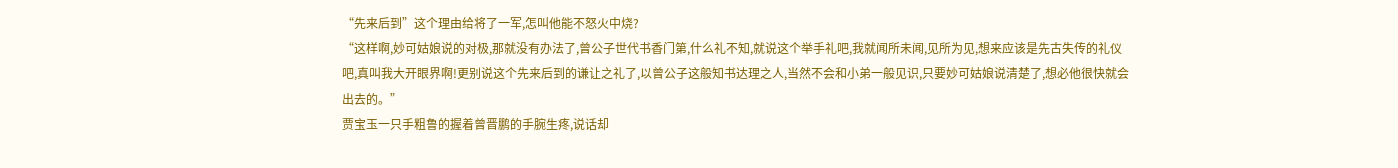“先来后到”这个理由给将了一军,怎叫他能不怒火中烧?
“这样啊,妙可姑娘说的对极,那就没有办法了,曾公子世代书香门第,什么礼不知,就说这个举手礼吧,我就闻所未闻,见所为见,想来应该是先古失传的礼仪吧,真叫我大开眼界啊!更别说这个先来后到的谦让之礼了,以曾公子这般知书达理之人,当然不会和小弟一般见识,只要妙可姑娘说清楚了,想必他很快就会出去的。”
贾宝玉一只手粗鲁的握着曾晋鹏的手腕生疼,说话却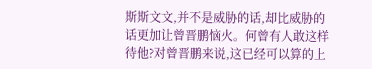斯斯文文,并不是威胁的话,却比威胁的话更加让曾晋鹏恼火。何曾有人敢这样待他?对曾晋鹏来说,这已经可以算的上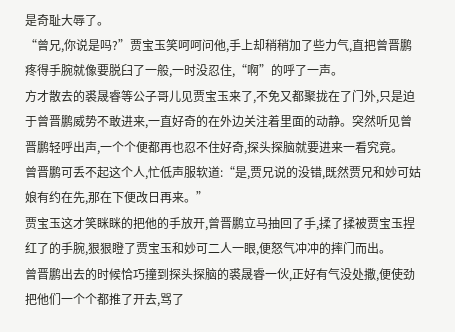是奇耻大辱了。
“曾兄,你说是吗?”贾宝玉笑呵呵问他,手上却稍稍加了些力气,直把曾晋鹏疼得手腕就像要脱臼了一般,一时没忍住,“啊”的呼了一声。
方才散去的裘晟睿等公子哥儿见贾宝玉来了,不免又都聚拢在了门外,只是迫于曾晋鹏威势不敢进来,一直好奇的在外边关注着里面的动静。突然听见曾晋鹏轻呼出声,一个个便都再也忍不住好奇,探头探脑就要进来一看究竟。
曾晋鹏可丢不起这个人,忙低声服软道:“是,贾兄说的没错,既然贾兄和妙可姑娘有约在先,那在下便改日再来。”
贾宝玉这才笑眯眯的把他的手放开,曾晋鹏立马抽回了手,揉了揉被贾宝玉捏红了的手腕,狠狠瞪了贾宝玉和妙可二人一眼,便怒气冲冲的摔门而出。
曾晋鹏出去的时候恰巧撞到探头探脑的裘晟睿一伙,正好有气没处撒,便使劲把他们一个个都推了开去,骂了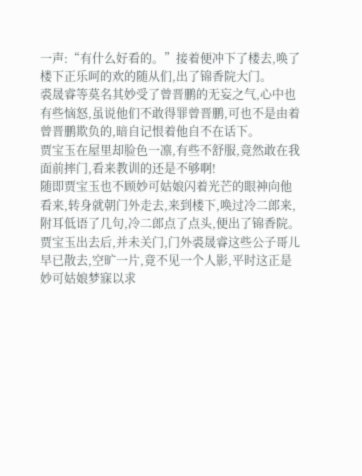一声:“有什么好看的。”接着便冲下了楼去,唤了楼下正乐呵的欢的随从们,出了锦香院大门。
裘晟睿等莫名其妙受了曾晋鹏的无妄之气,心中也有些恼怒,虽说他们不敢得罪曾晋鹏,可也不是由着曾晋鹏欺负的,暗自记恨着他自不在话下。
贾宝玉在屋里却脸色一凛,有些不舒服,竟然敢在我面前摔门,看来教训的还是不够啊!
随即贾宝玉也不顾妙可姑娘闪着光芒的眼神向他看来,转身就朝门外走去,来到楼下,唤过冷二郎来,附耳低语了几句,冷二郎点了点头,便出了锦香院。
贾宝玉出去后,并未关门,门外裘晟睿这些公子哥儿早已散去,空旷一片,竟不见一个人影,平时这正是妙可姑娘梦寐以求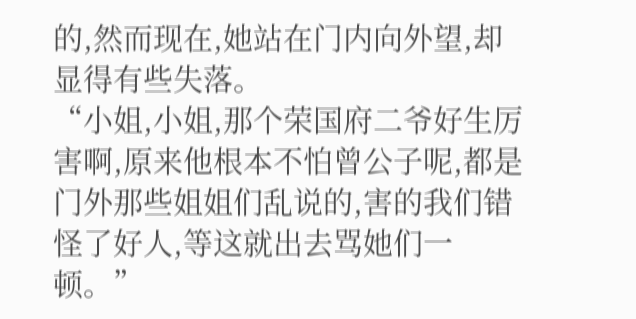的,然而现在,她站在门内向外望,却显得有些失落。
“小姐,小姐,那个荣国府二爷好生厉害啊,原来他根本不怕曾公子呢,都是门外那些姐姐们乱说的,害的我们错怪了好人,等这就出去骂她们一顿。”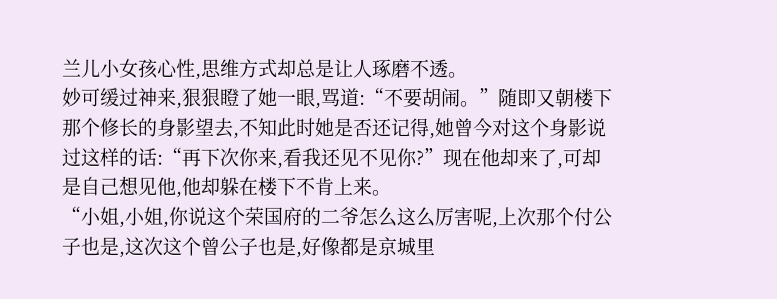兰儿小女孩心性,思维方式却总是让人琢磨不透。
妙可缓过神来,狠狠瞪了她一眼,骂道:“不要胡闹。”随即又朝楼下那个修长的身影望去,不知此时她是否还记得,她曾今对这个身影说过这样的话:“再下次你来,看我还见不见你?”现在他却来了,可却是自己想见他,他却躲在楼下不肯上来。
“小姐,小姐,你说这个荣国府的二爷怎么这么厉害呢,上次那个付公子也是,这次这个曾公子也是,好像都是京城里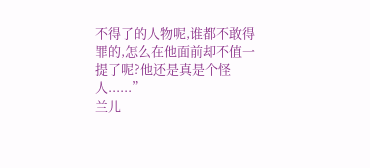不得了的人物呢,谁都不敢得罪的,怎么在他面前却不值一提了呢?他还是真是个怪人......”
兰儿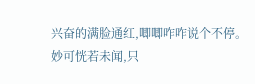兴奋的满脸通红,唧唧咋咋说个不停。
妙可恍若未闻,只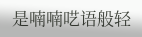是喃喃呓语般轻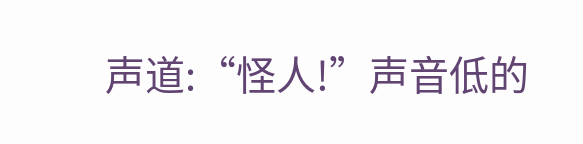声道:“怪人!”声音低的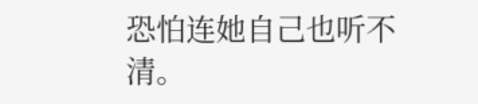恐怕连她自己也听不清。